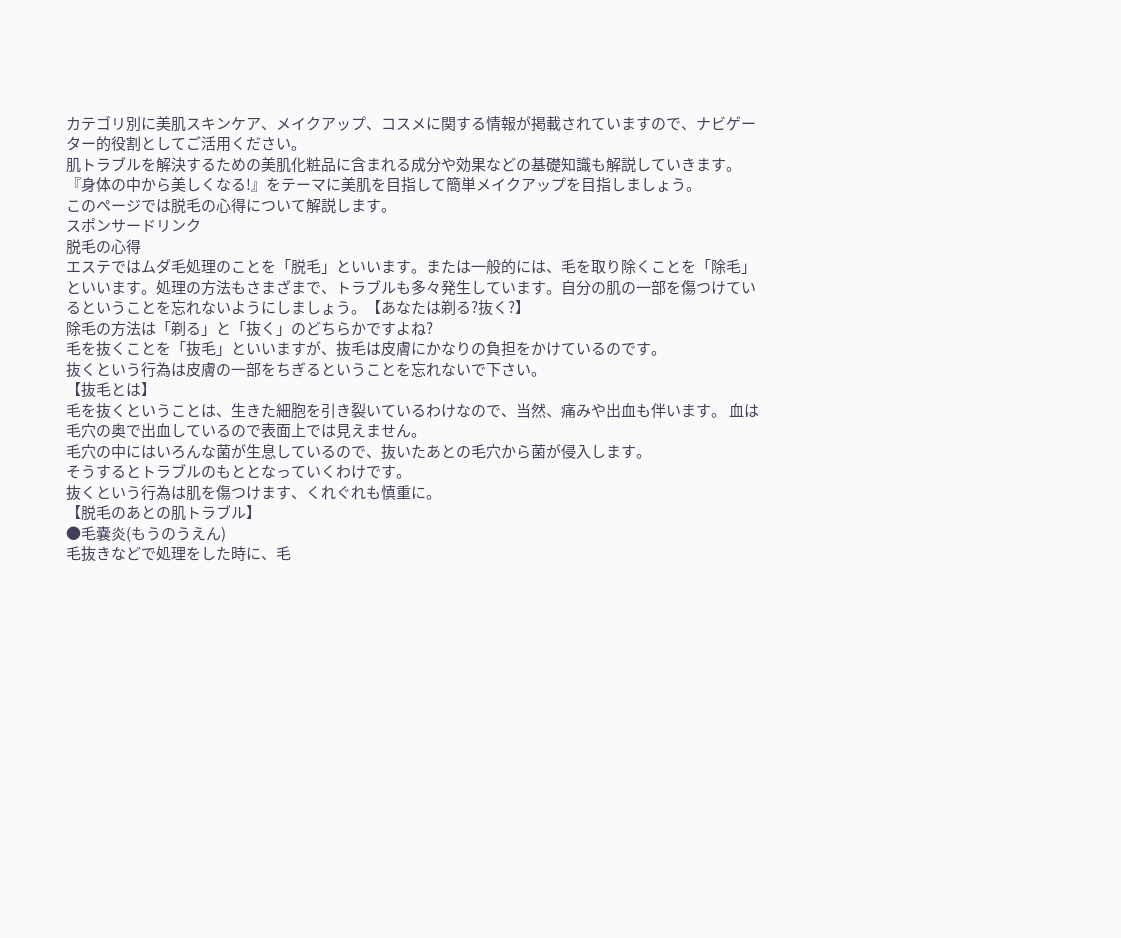カテゴリ別に美肌スキンケア、メイクアップ、コスメに関する情報が掲載されていますので、ナビゲーター的役割としてご活用ください。
肌トラブルを解決するための美肌化粧品に含まれる成分や効果などの基礎知識も解説していきます。
『身体の中から美しくなる!』をテーマに美肌を目指して簡単メイクアップを目指しましょう。
このページでは脱毛の心得について解説します。
スポンサードリンク
脱毛の心得
エステではムダ毛処理のことを「脱毛」といいます。または一般的には、毛を取り除くことを「除毛」といいます。処理の方法もさまざまで、トラブルも多々発生しています。自分の肌の一部を傷つけているということを忘れないようにしましょう。【あなたは剃る?抜く?】
除毛の方法は「剃る」と「抜く」のどちらかですよね?
毛を抜くことを「抜毛」といいますが、抜毛は皮膚にかなりの負担をかけているのです。
抜くという行為は皮膚の一部をちぎるということを忘れないで下さい。
【抜毛とは】
毛を抜くということは、生きた細胞を引き裂いているわけなので、当然、痛みや出血も伴います。 血は毛穴の奥で出血しているので表面上では見えません。
毛穴の中にはいろんな菌が生息しているので、抜いたあとの毛穴から菌が侵入します。
そうするとトラブルのもととなっていくわけです。
抜くという行為は肌を傷つけます、くれぐれも慎重に。
【脱毛のあとの肌トラブル】
●毛嚢炎(もうのうえん)
毛抜きなどで処理をした時に、毛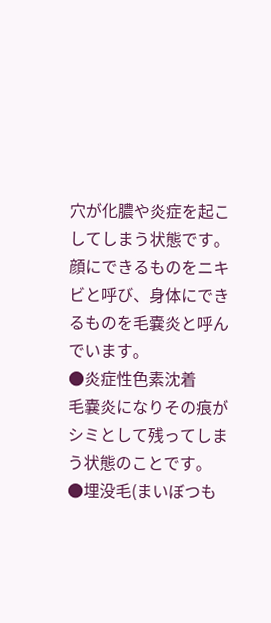穴が化膿や炎症を起こしてしまう状態です。
顔にできるものをニキビと呼び、身体にできるものを毛嚢炎と呼んでいます。
●炎症性色素沈着
毛嚢炎になりその痕がシミとして残ってしまう状態のことです。
●埋没毛(まいぼつも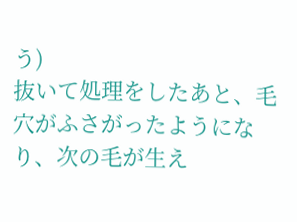う)
抜いて処理をしたあと、毛穴がふさがったようになり、次の毛が生え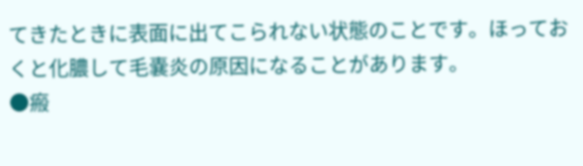てきたときに表面に出てこられない状態のことです。ほっておくと化膿して毛嚢炎の原因になることがあります。
●瘢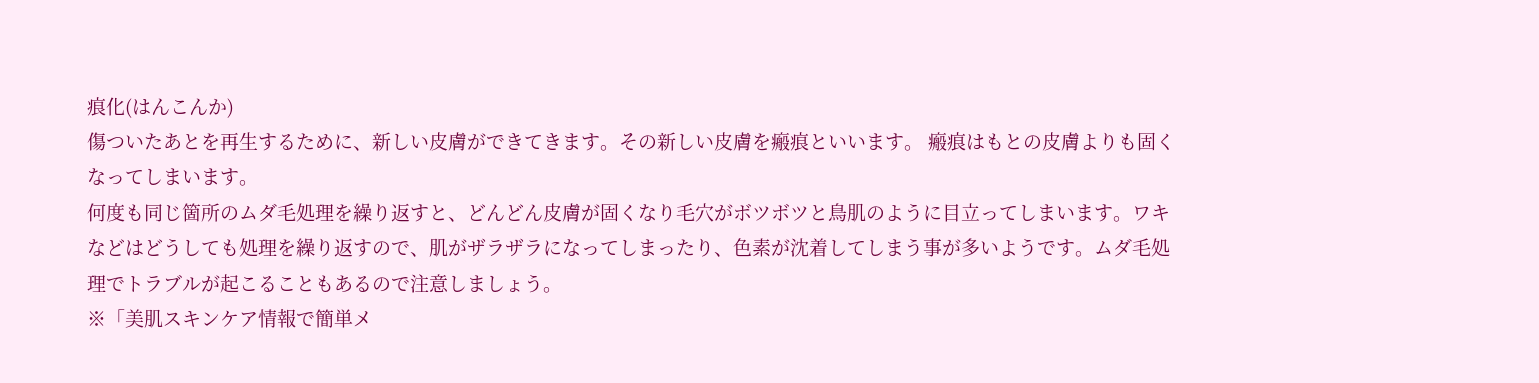痕化(はんこんか)
傷ついたあとを再生するために、新しい皮膚ができてきます。その新しい皮膚を瘢痕といいます。 瘢痕はもとの皮膚よりも固くなってしまいます。
何度も同じ箇所のムダ毛処理を繰り返すと、どんどん皮膚が固くなり毛穴がボツボツと鳥肌のように目立ってしまいます。ワキなどはどうしても処理を繰り返すので、肌がザラザラになってしまったり、色素が沈着してしまう事が多いようです。ムダ毛処理でトラブルが起こることもあるので注意しましょう。
※「美肌スキンケア情報で簡単メ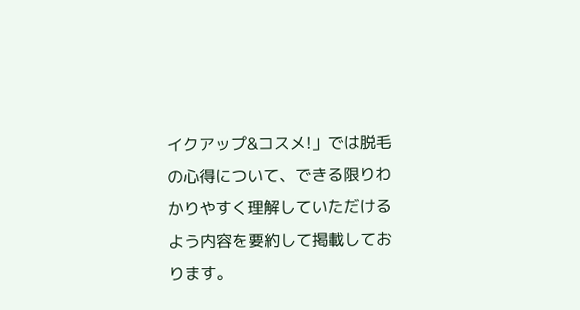イクアップ&コスメ!」では脱毛の心得について、できる限りわかりやすく理解していただけるよう内容を要約して掲載しております。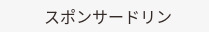スポンサードリン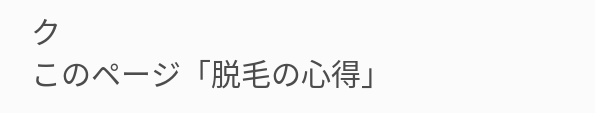ク
このページ「脱毛の心得」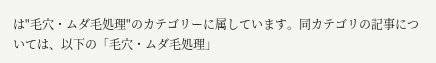は"毛穴・ムダ毛処理"のカテゴリーに属しています。同カテゴリの記事については、以下の「毛穴・ムダ毛処理」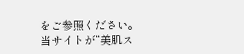をご参照ください。
当サイトが“美肌ス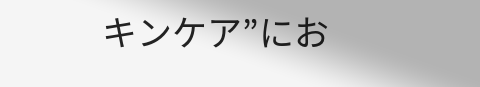キンケア”にお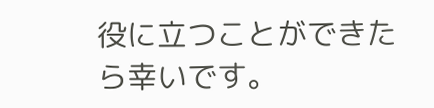役に立つことができたら幸いです。